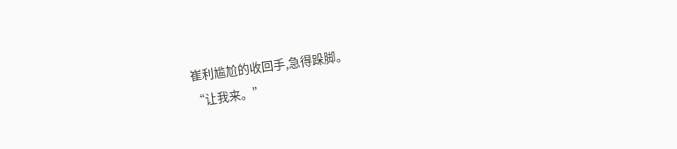崔利尴尬的收回手,急得跺脚。
“让我来。”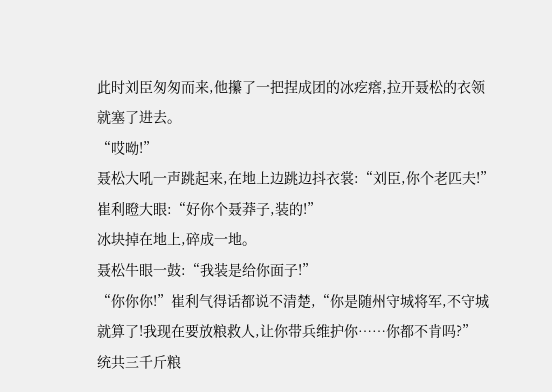此时刘臣匆匆而来,他攥了一把捏成团的冰疙瘩,拉开聂松的衣领就塞了进去。
“哎呦!”
聂松大吼一声跳起来,在地上边跳边抖衣裳:“刘臣,你个老匹夫!”
崔利瞪大眼:“好你个聂莽子,装的!”
冰块掉在地上,碎成一地。
聂松牛眼一鼓:“我装是给你面子!”
“你你你!”崔利气得话都说不清楚,“你是随州守城将军,不守城就算了!我现在要放粮救人,让你带兵维护你……你都不肯吗?”
统共三千斤粮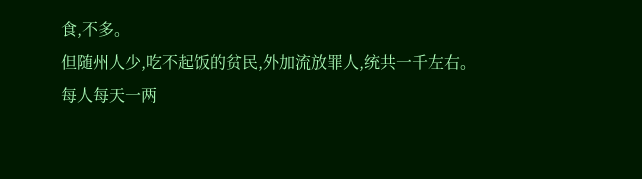食,不多。
但随州人少,吃不起饭的贫民,外加流放罪人,统共一千左右。
每人每天一两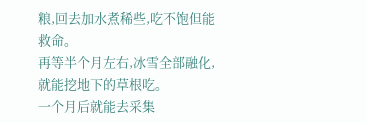粮,回去加水煮稀些,吃不饱但能救命。
再等半个月左右,冰雪全部融化,就能挖地下的草根吃。
一个月后就能去采集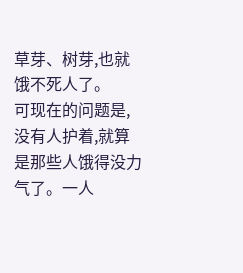草芽、树芽,也就饿不死人了。
可现在的问题是,没有人护着,就算是那些人饿得没力气了。一人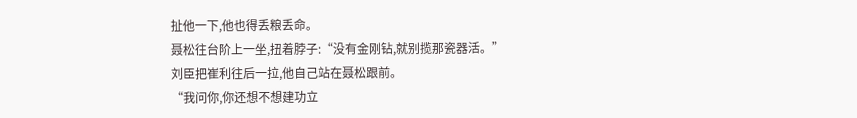扯他一下,他也得丢粮丢命。
聂松往台阶上一坐,扭着脖子:“没有金刚钻,就别揽那瓷器活。”
刘臣把崔利往后一拉,他自己站在聂松跟前。
“我问你,你还想不想建功立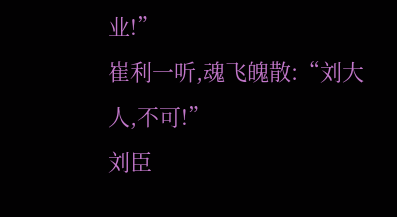业!”
崔利一听,魂飞魄散:“刘大人,不可!”
刘臣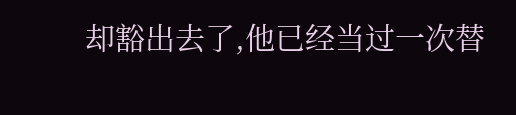却豁出去了,他已经当过一次替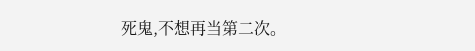死鬼,不想再当第二次。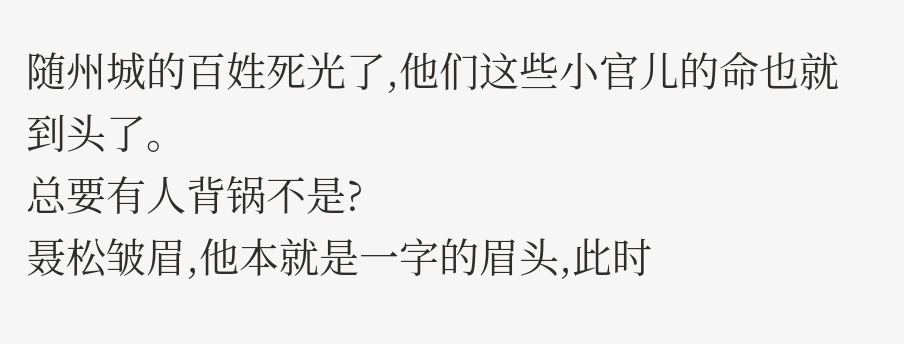随州城的百姓死光了,他们这些小官儿的命也就到头了。
总要有人背锅不是?
聂松皱眉,他本就是一字的眉头,此时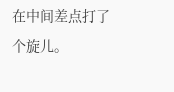在中间差点打了个旋儿。